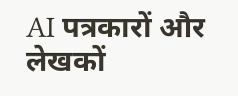AI पत्रकारों और लेखकों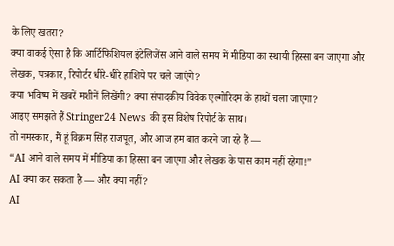के लिए खतरा?
क्या वाकई ऐसा है कि आर्टिफिशियल इंटेलिजेंस आने वाले समय में मीडिया का स्थायी हिस्सा बन जाएगा और लेखक, पत्रकार, रिपोर्टर धीरे-धीरे हाशिये पर चले जाएंगे?
क्या भविष्य में खबरें मशीनें लिखेंगी? क्या संपादकीय विवेक एल्गोरिदम के हाथों चला जाएगा?
आइए समझते हैं Stringer24 News की इस विशेष रिपोर्ट के साथ।
तो नमस्कार, मैं हूं विक्रम सिंह राजपूत, और आज हम बात करने जा रहे हैं —
“AI आने वाले समय में मीडिया का हिस्सा बन जाएगा और लेखक के पास काम नहीं रहेगा!”
AI क्या कर सकता है — और क्या नहीं?
AI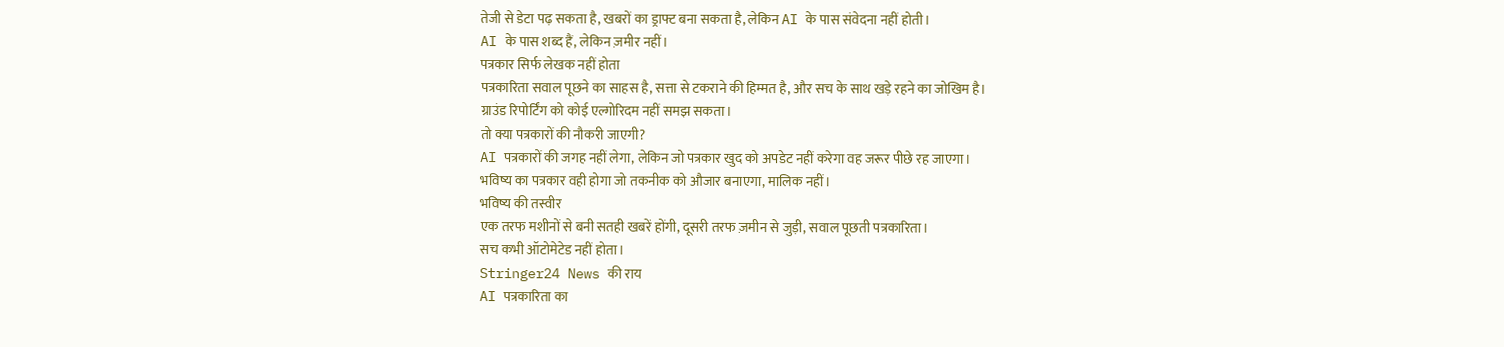तेजी से डेटा पढ़ सकता है, खबरों का ड्राफ्ट बना सकता है, लेकिन AI के पास संवेदना नहीं होती।
AI के पास शब्द हैं, लेकिन ज़मीर नहीं।
पत्रकार सिर्फ लेखक नहीं होता
पत्रकारिता सवाल पूछने का साहस है, सत्ता से टकराने की हिम्मत है, और सच के साथ खड़े रहने का जोखिम है।
ग्राउंड रिपोर्टिंग को कोई एल्गोरिदम नहीं समझ सकता।
तो क्या पत्रकारों की नौकरी जाएगी?
AI पत्रकारों की जगह नहीं लेगा, लेकिन जो पत्रकार खुद को अपडेट नहीं करेगा वह जरूर पीछे रह जाएगा।
भविष्य का पत्रकार वही होगा जो तकनीक को औजार बनाएगा, मालिक नहीं।
भविष्य की तस्वीर
एक तरफ मशीनों से बनी सतही खबरें होंगी, दूसरी तरफ ज़मीन से जुड़ी, सवाल पूछती पत्रकारिता।
सच कभी ऑटोमेटेड नहीं होता।
Stringer24 News की राय
AI पत्रकारिता का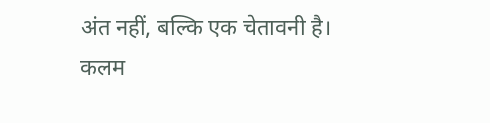अंत नहीं, बल्कि एक चेतावनी है।
कलम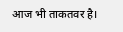आज भी ताकतवर है।